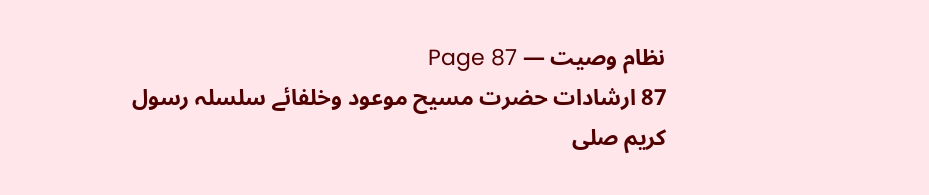نظام وصیت — Page 87
87 ارشادات حضرت مسیح موعود وخلفائے سلسلہ رسول کریم صلى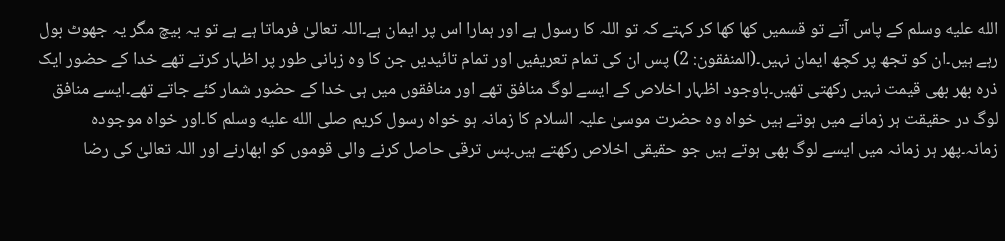الله عليه وسلم کے پاس آتے تو قسمیں کھا کھا کر کہتے کہ تو اللہ کا رسول ہے اور ہمارا اس پر ایمان ہے۔اللہ تعالیٰ فرماتا ہے ہے تو یہ بیچ مگر یہ جھوٹ بول رہے ہیں۔ان کو تجھ پر کچھ ایمان نہیں۔(المنفقون: 2) پس ان کی تمام تعریفیں اور تمام تائیدیں جن کا وہ زبانی طور پر اظہار کرتے تھے خدا کے حضور ایک ذرہ بھر بھی قیمت نہیں رکھتی تھیں۔باوجود اظہار اخلاص کے ایسے لوگ منافق تھے اور منافقوں میں ہی خدا کے حضور شمار کئے جاتے تھے۔ایسے منافق لوگ در حقیقت ہر زمانے میں ہوتے ہیں خواہ وہ حضرت موسیٰ علیہ السلام کا زمانہ ہو خواہ رسول کریم صلى الله عليه وسلم کا۔اور خواہ موجودہ زمانہ۔پھر ہر زمانہ میں ایسے لوگ بھی ہوتے ہیں جو حقیقی اخلاص رکھتے ہیں۔پس ترقی حاصل کرنے والی قوموں کو ابھارنے اور اللہ تعالیٰ کی رضا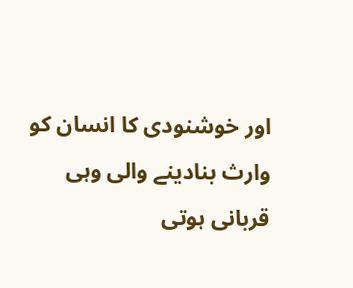اور خوشنودی کا انسان کو وارث بنادینے والی وہی قربانی ہوتی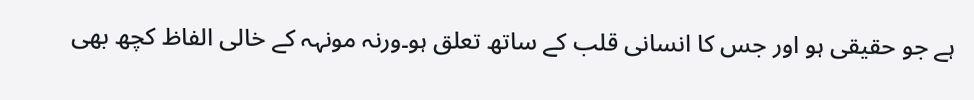ہے جو حقیقی ہو اور جس کا انسانی قلب کے ساتھ تعلق ہو۔ورنہ مونہہ کے خالی الفاظ کچھ بھی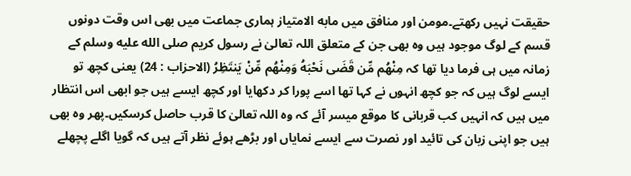حقیقت نہیں رکھتے۔مومن اور منافق میں مابه الامتياز ہماری جماعت میں بھی اس وقت دونوں قسم کے لوگ موجود ہیں وہ بھی جن کے متعلق اللہ تعالیٰ نے رسول کریم صلى الله عليه وسلم کے زمانہ میں ہی فرما دیا تھا کہ مِنْهُم مِّن قَضَى نَحْبَهُ وَمِنْهُم مِّنْ يَنتَظِرُ (الاحزاب : 24) یعنی کچھ تو ایسے لوگ ہیں کہ جو کچھ انہوں نے کہا تھا اسے پورا کر دکھایا اور کچھ ایسے ہیں جو ابھی اس انتظار میں ہیں کہ انہیں کب قربانی کا موقع میسر آئے کہ وہ اللہ تعالیٰ کا قرب حاصل کرسکیں۔پھر وہ بھی ہیں جو اپنی زبان کی تائید اور نصرت سے ایسے نمایاں اور بڑھے ہوئے نظر آتے ہیں کہ گویا اگلے پچھلے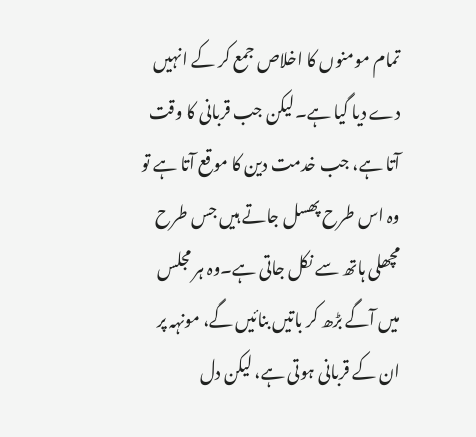تمام مومنوں کا اخلاص جمع کر کے انہیں دے دیا گیا ہے۔لیکن جب قربانی کا وقت آتا ہے، جب خدمت دین کا موقع آتا ہے تو وہ اس طرح پھسل جاتے ہیں جس طرح مچھلی ہاتھ سے نکل جاتی ہے۔وہ ہر مجلس میں آگے بڑھ کر باتیں بنائیں گے، مونہہ پر ان کے قربانی ہوتی ہے، لیکن دل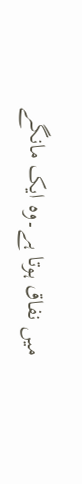میں نفاق ہوتا ہے۔وہ ایک مانگے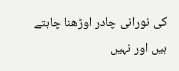کی نورانی چادر اوڑھنا چاہتے ہیں اور نہیں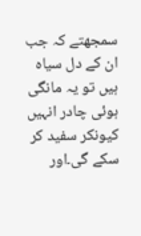سمجھتے کہ جب ان کے دل سیاہ ہیں تو یہ مانگی ہوئی چادر انہیں کیونکر سفید کر سکے گی۔اور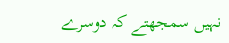نہیں سمجھتے کہ دوسرے